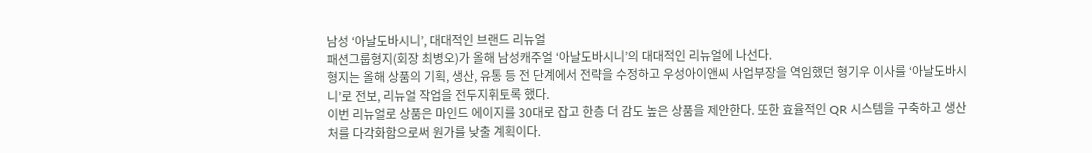남성 ‘아날도바시니’, 대대적인 브랜드 리뉴얼
패션그룹형지(회장 최병오)가 올해 남성캐주얼 ‘아날도바시니’의 대대적인 리뉴얼에 나선다.
형지는 올해 상품의 기획, 생산, 유통 등 전 단계에서 전략을 수정하고 우성아이앤씨 사업부장을 역임했던 형기우 이사를 ‘아날도바시니’로 전보, 리뉴얼 작업을 전두지휘토록 했다.
이번 리뉴얼로 상품은 마인드 에이지를 30대로 잡고 한층 더 감도 높은 상품을 제안한다. 또한 효율적인 QR 시스템을 구축하고 생산처를 다각화함으로써 원가를 낮출 계획이다.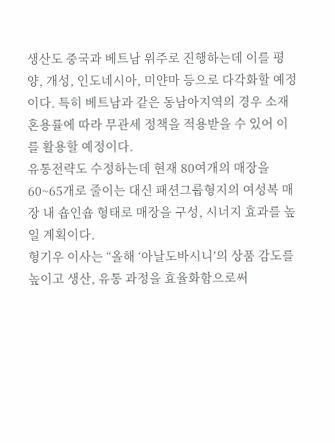생산도 중국과 베트남 위주로 진행하는데 이를 평양, 개성, 인도네시아, 미얀마 등으로 다각화할 예정이다. 특히 베트남과 같은 동남아지역의 경우 소재 혼용률에 따라 무관세 정책을 적용받을 수 있어 이를 활용할 예정이다.
유통전략도 수정하는데 현재 80여개의 매장을 60~65개로 줄이는 대신 패션그룹형지의 여성복 매장 내 숍인숍 형태로 매장을 구성, 시너지 효과를 높일 계획이다.
형기우 이사는 “올해 ‘아날도바시니’의 상품 감도를 높이고 생산, 유통 과정을 효율화함으로써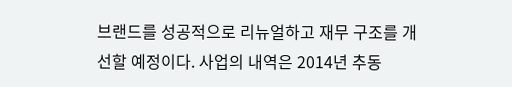브랜드를 성공적으로 리뉴얼하고 재무 구조를 개선할 예정이다. 사업의 내역은 2014년 추동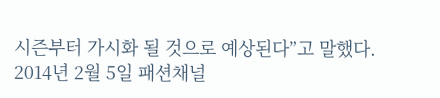시즌부터 가시화 될 것으로 예상된다”고 말했다.
2014년 2월 5일 패션채널